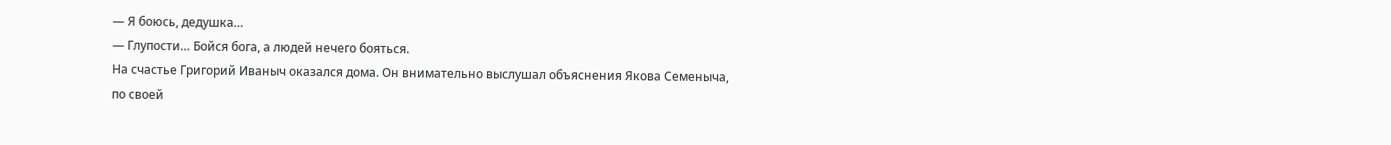— Я боюсь, дедушка…
— Глупости… Бойся бога, а людей нечего бояться.
На счастье Григорий Иваныч оказался дома. Он внимательно выслушал объяснения Якова Семеныча, по своей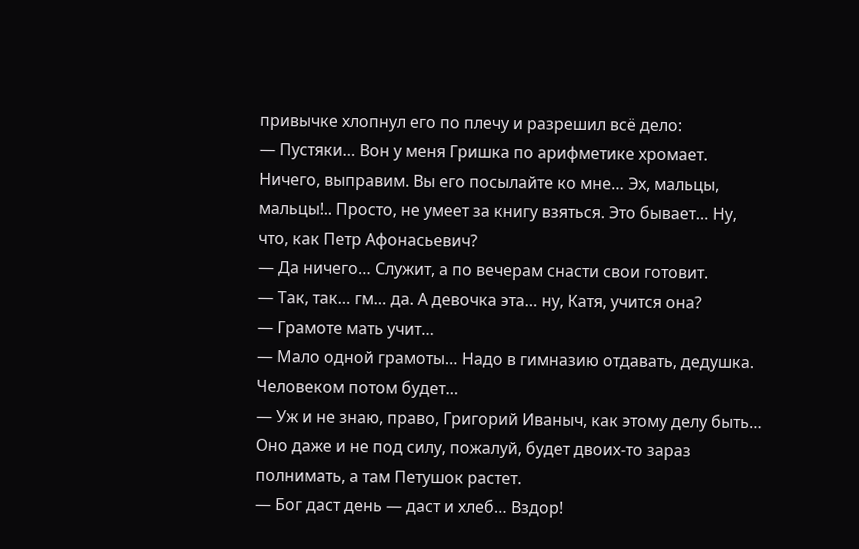привычке хлопнул его по плечу и разрешил всё дело:
— Пустяки… Вон у меня Гришка по арифметике хромает. Ничего, выправим. Вы его посылайте ко мне… Эх, мальцы, мальцы!.. Просто, не умеет за книгу взяться. Это бывает… Ну, что, как Петр Афонасьевич?
— Да ничего… Служит, а по вечерам снасти свои готовит.
— Так, так… гм… да. А девочка эта… ну, Катя, учится она?
— Грамоте мать учит…
— Мало одной грамоты… Надо в гимназию отдавать, дедушка. Человеком потом будет…
— Уж и не знаю, право, Григорий Иваныч, как этому делу быть… Оно даже и не под силу, пожалуй, будет двоих-то зараз полнимать, а там Петушок растет.
— Бог даст день — даст и хлеб… Вздор!